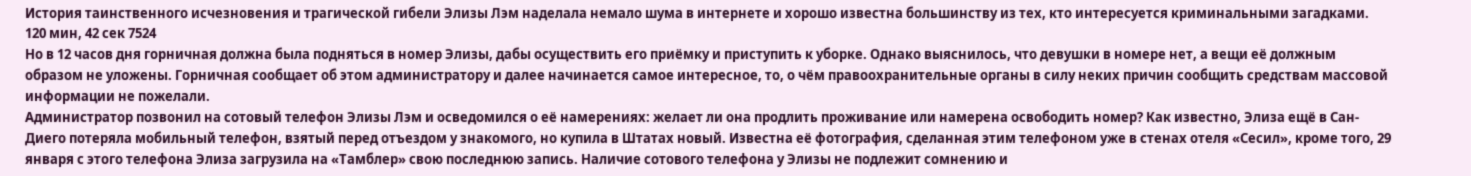История таинственного исчезновения и трагической гибели Элизы Лэм наделала немало шума в интернете и хорошо известна большинству из тех, кто интересуется криминальными загадками.
120 мин, 42 сек 7524
Но в 12 часов дня горничная должна была подняться в номер Элизы, дабы осуществить его приёмку и приступить к уборке. Однако выяснилось, что девушки в номере нет, а вещи её должным образом не уложены. Горничная сообщает об этом администратору и далее начинается самое интересное, то, о чём правоохранительные органы в силу неких причин сообщить средствам массовой информации не пожелали.
Администратор позвонил на сотовый телефон Элизы Лэм и осведомился о её намерениях: желает ли она продлить проживание или намерена освободить номер? Как известно, Элиза ещё в Сан-Диего потеряла мобильный телефон, взятый перед отъездом у знакомого, но купила в Штатах новый. Известна её фотография, сделанная этим телефоном уже в стенах отеля «Сесил», кроме того, 29 января с этого телефона Элиза загрузила на «Тамблер» свою последнюю запись. Наличие сотового телефона у Элизы не подлежит сомнению и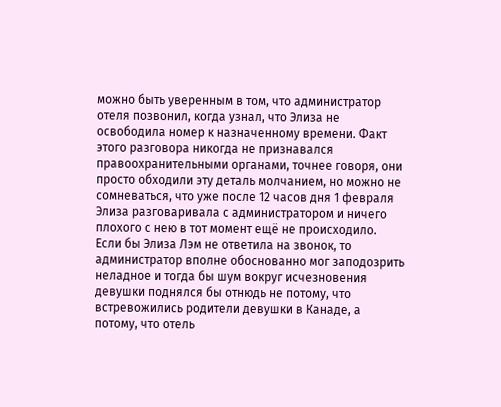можно быть уверенным в том, что администратор отеля позвонил, когда узнал, что Элиза не освободила номер к назначенному времени. Факт этого разговора никогда не признавался правоохранительными органами, точнее говоря, они просто обходили эту деталь молчанием, но можно не сомневаться, что уже после 12 часов дня 1 февраля Элиза разговаривала с администратором и ничего плохого с нею в тот момент ещё не происходило. Если бы Элиза Лэм не ответила на звонок, то администратор вполне обоснованно мог заподозрить неладное и тогда бы шум вокруг исчезновения девушки поднялся бы отнюдь не потому, что встревожились родители девушки в Канаде, а потому, что отель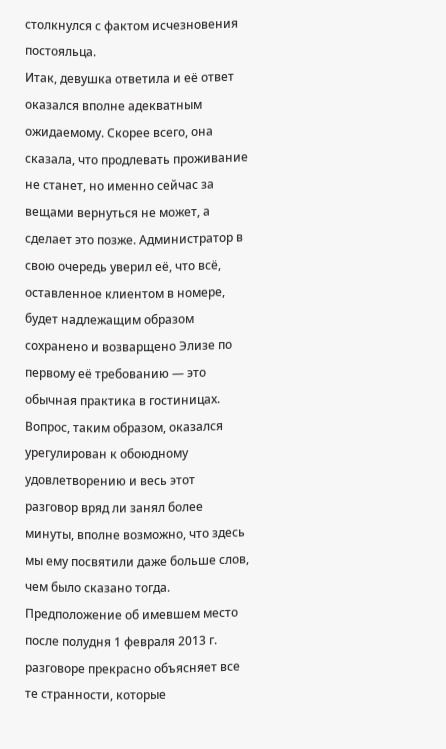столкнулся с фактом исчезновения постояльца.
Итак, девушка ответила и её ответ оказался вполне адекватным ожидаемому. Скорее всего, она сказала, что продлевать проживание не станет, но именно сейчас за вещами вернуться не может, а сделает это позже. Администратор в свою очередь уверил её, что всё, оставленное клиентом в номере, будет надлежащим образом сохранено и возварщено Элизе по первому её требованию — это обычная практика в гостиницах. Вопрос, таким образом, оказался урегулирован к обоюдному удовлетворению и весь этот разговор вряд ли занял более минуты, вполне возможно, что здесь мы ему посвятили даже больше слов, чем было сказано тогда.
Предположение об имевшем место после полудня 1 февраля 2013 г. разговоре прекрасно объясняет все те странности, которые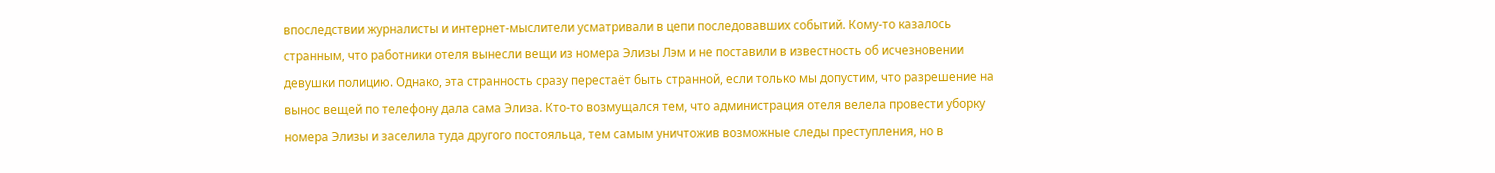впоследствии журналисты и интернет-мыслители усматривали в цепи последовавших событий. Кому-то казалось странным, что работники отеля вынесли вещи из номера Элизы Лэм и не поставили в известность об исчезновении девушки полицию. Однако, эта странность сразу перестаёт быть странной, если только мы допустим, что разрешение на вынос вещей по телефону дала сама Элиза. Кто-то возмущался тем, что администрация отеля велела провести уборку номера Элизы и заселила туда другого постояльца, тем самым уничтожив возможные следы преступления, но в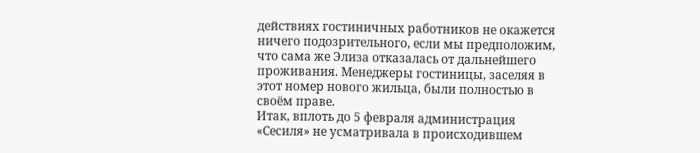действиях гостиничных работников не окажется ничего подозрительного, если мы предположим, что сама же Элиза отказалась от дальнейшего проживания. Менеджеры гостиницы, заселяя в этот номер нового жильца, были полностью в своём праве.
Итак, вплоть до 5 февраля администрация «Сесиля» не усматривала в происходившем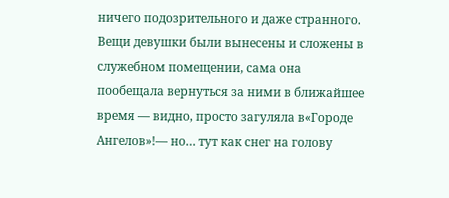ничего подозрительного и даже странного. Вещи девушки были вынесены и сложены в служебном помещении, сама она пообещала вернуться за ними в ближайшее время — видно, просто загуляла в«Городе Ангелов»!— но… тут как снег на голову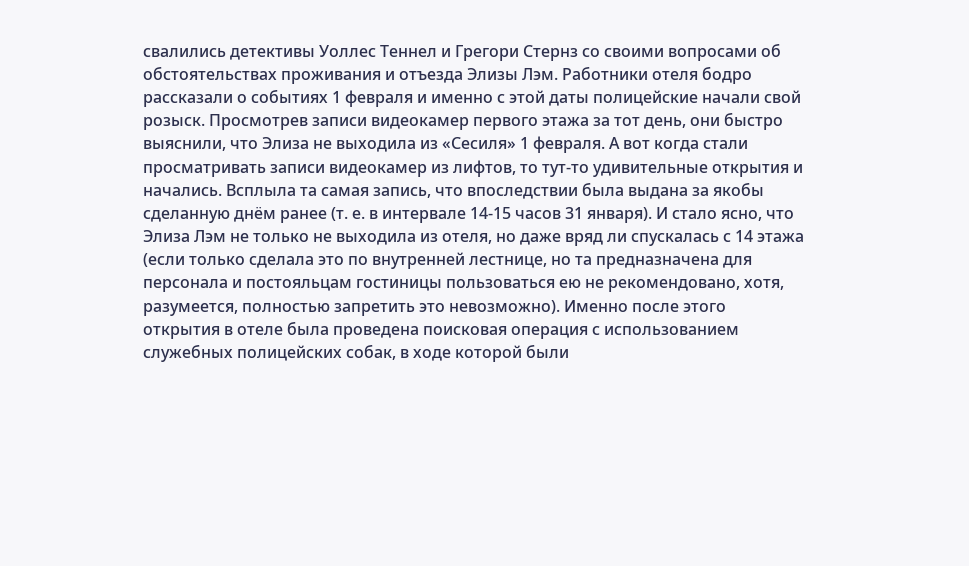свалились детективы Уоллес Теннел и Грегори Стернз со своими вопросами об обстоятельствах проживания и отъезда Элизы Лэм. Работники отеля бодро рассказали о событиях 1 февраля и именно с этой даты полицейские начали свой розыск. Просмотрев записи видеокамер первого этажа за тот день, они быстро выяснили, что Элиза не выходила из «Сесиля» 1 февраля. А вот когда стали просматривать записи видеокамер из лифтов, то тут-то удивительные открытия и начались. Всплыла та самая запись, что впоследствии была выдана за якобы сделанную днём ранее (т. е. в интервале 14-15 часов 31 января). И стало ясно, что Элиза Лэм не только не выходила из отеля, но даже вряд ли спускалась с 14 этажа (если только сделала это по внутренней лестнице, но та предназначена для персонала и постояльцам гостиницы пользоваться ею не рекомендовано, хотя, разумеется, полностью запретить это невозможно). Именно после этого открытия в отеле была проведена поисковая операция с использованием служебных полицейских собак, в ходе которой были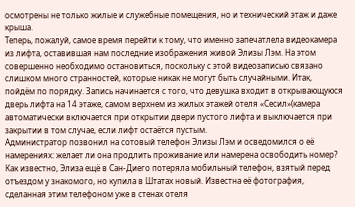осмотрены не только жилые и служебные помещения, но и технический этаж и даже крыша.
Теперь, пожалуй, самое время перейти к тому, что именно запечатлела видеокамера из лифта, оставившая нам последние изображения живой Элизы Лэм. На этом совершенно необходимо остановиться, поскольку с этой видеозаписью связано слишком много странностей, которые никак не могут быть случайными. Итак, пойдём по порядку. Запись начинается с того, что девушка входит в открывающуюся дверь лифта на 14 этаже, самом верхнем из жилых этажей отеля «Сесил»(камера автоматически включается при открытии двери пустого лифта и выключается при закрытии в том случае, если лифт остаётся пустым.
Администратор позвонил на сотовый телефон Элизы Лэм и осведомился о её намерениях: желает ли она продлить проживание или намерена освободить номер? Как известно, Элиза ещё в Сан-Диего потеряла мобильный телефон, взятый перед отъездом у знакомого, но купила в Штатах новый. Известна её фотография, сделанная этим телефоном уже в стенах отеля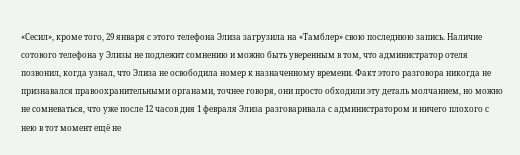«Сесил», кроме того, 29 января с этого телефона Элиза загрузила на «Тамблер» свою последнюю запись. Наличие сотового телефона у Элизы не подлежит сомнению и можно быть уверенным в том, что администратор отеля позвонил, когда узнал, что Элиза не освободила номер к назначенному времени. Факт этого разговора никогда не признавался правоохранительными органами, точнее говоря, они просто обходили эту деталь молчанием, но можно не сомневаться, что уже после 12 часов дня 1 февраля Элиза разговаривала с администратором и ничего плохого с нею в тот момент ещё не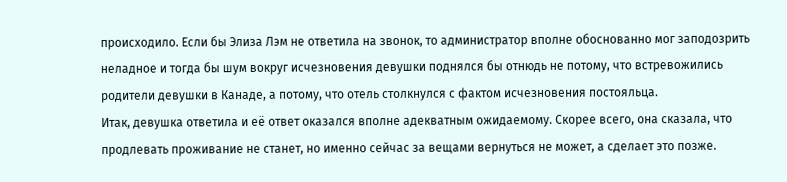происходило. Если бы Элиза Лэм не ответила на звонок, то администратор вполне обоснованно мог заподозрить неладное и тогда бы шум вокруг исчезновения девушки поднялся бы отнюдь не потому, что встревожились родители девушки в Канаде, а потому, что отель столкнулся с фактом исчезновения постояльца.
Итак, девушка ответила и её ответ оказался вполне адекватным ожидаемому. Скорее всего, она сказала, что продлевать проживание не станет, но именно сейчас за вещами вернуться не может, а сделает это позже.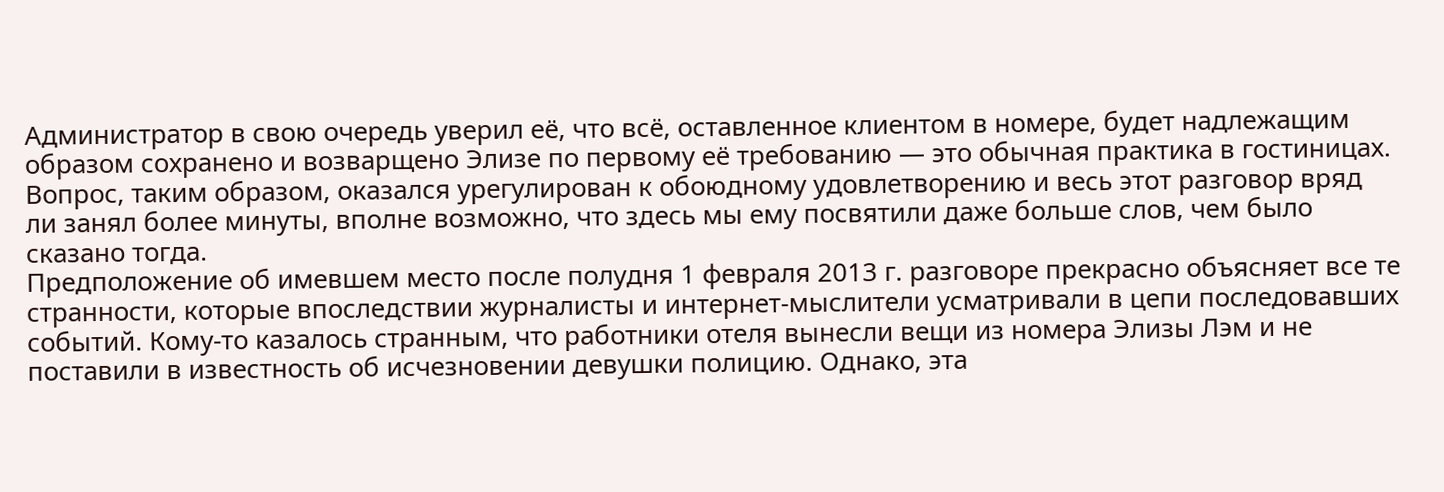Администратор в свою очередь уверил её, что всё, оставленное клиентом в номере, будет надлежащим образом сохранено и возварщено Элизе по первому её требованию — это обычная практика в гостиницах. Вопрос, таким образом, оказался урегулирован к обоюдному удовлетворению и весь этот разговор вряд ли занял более минуты, вполне возможно, что здесь мы ему посвятили даже больше слов, чем было сказано тогда.
Предположение об имевшем место после полудня 1 февраля 2013 г. разговоре прекрасно объясняет все те странности, которые впоследствии журналисты и интернет-мыслители усматривали в цепи последовавших событий. Кому-то казалось странным, что работники отеля вынесли вещи из номера Элизы Лэм и не поставили в известность об исчезновении девушки полицию. Однако, эта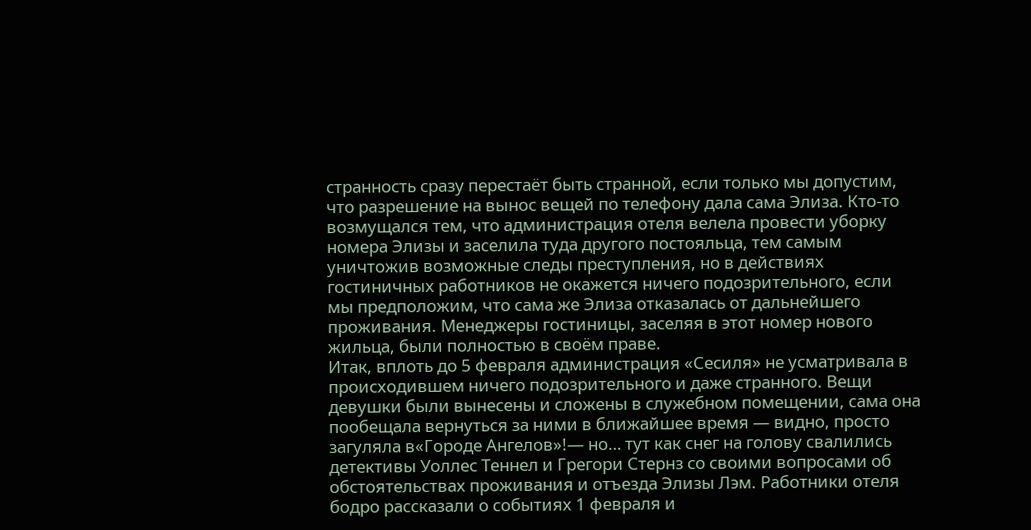странность сразу перестаёт быть странной, если только мы допустим, что разрешение на вынос вещей по телефону дала сама Элиза. Кто-то возмущался тем, что администрация отеля велела провести уборку номера Элизы и заселила туда другого постояльца, тем самым уничтожив возможные следы преступления, но в действиях гостиничных работников не окажется ничего подозрительного, если мы предположим, что сама же Элиза отказалась от дальнейшего проживания. Менеджеры гостиницы, заселяя в этот номер нового жильца, были полностью в своём праве.
Итак, вплоть до 5 февраля администрация «Сесиля» не усматривала в происходившем ничего подозрительного и даже странного. Вещи девушки были вынесены и сложены в служебном помещении, сама она пообещала вернуться за ними в ближайшее время — видно, просто загуляла в«Городе Ангелов»!— но… тут как снег на голову свалились детективы Уоллес Теннел и Грегори Стернз со своими вопросами об обстоятельствах проживания и отъезда Элизы Лэм. Работники отеля бодро рассказали о событиях 1 февраля и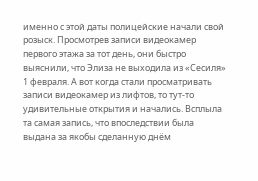именно с этой даты полицейские начали свой розыск. Просмотрев записи видеокамер первого этажа за тот день, они быстро выяснили, что Элиза не выходила из «Сесиля» 1 февраля. А вот когда стали просматривать записи видеокамер из лифтов, то тут-то удивительные открытия и начались. Всплыла та самая запись, что впоследствии была выдана за якобы сделанную днём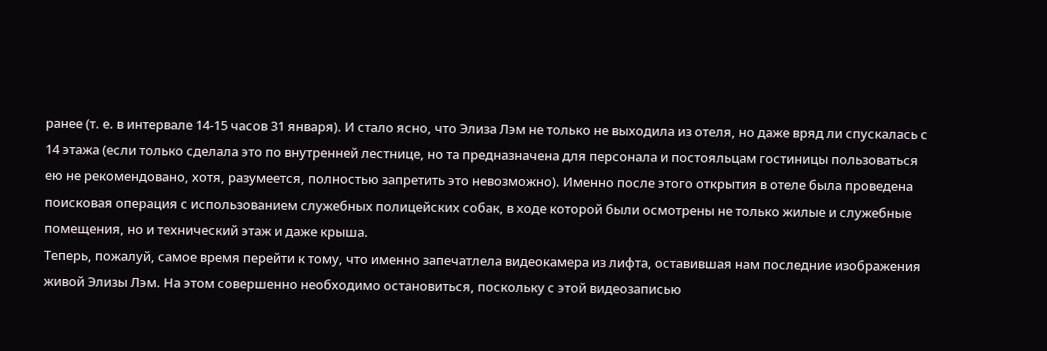ранее (т. е. в интервале 14-15 часов 31 января). И стало ясно, что Элиза Лэм не только не выходила из отеля, но даже вряд ли спускалась с 14 этажа (если только сделала это по внутренней лестнице, но та предназначена для персонала и постояльцам гостиницы пользоваться ею не рекомендовано, хотя, разумеется, полностью запретить это невозможно). Именно после этого открытия в отеле была проведена поисковая операция с использованием служебных полицейских собак, в ходе которой были осмотрены не только жилые и служебные помещения, но и технический этаж и даже крыша.
Теперь, пожалуй, самое время перейти к тому, что именно запечатлела видеокамера из лифта, оставившая нам последние изображения живой Элизы Лэм. На этом совершенно необходимо остановиться, поскольку с этой видеозаписью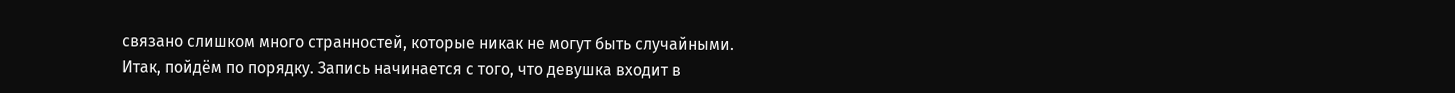связано слишком много странностей, которые никак не могут быть случайными. Итак, пойдём по порядку. Запись начинается с того, что девушка входит в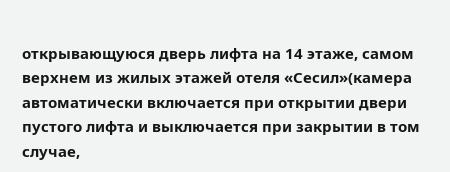открывающуюся дверь лифта на 14 этаже, самом верхнем из жилых этажей отеля «Сесил»(камера автоматически включается при открытии двери пустого лифта и выключается при закрытии в том случае,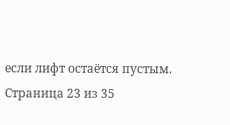если лифт остаётся пустым.
Страница 23 из 35